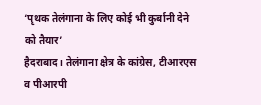‘पृथक तेलंगाना के लिए कोई भी कुर्बानी देने को तैयार’
हैदराबाद। तेलंगाना क्षेत्र के कांग्रेस, टीआरएस व पीआरपी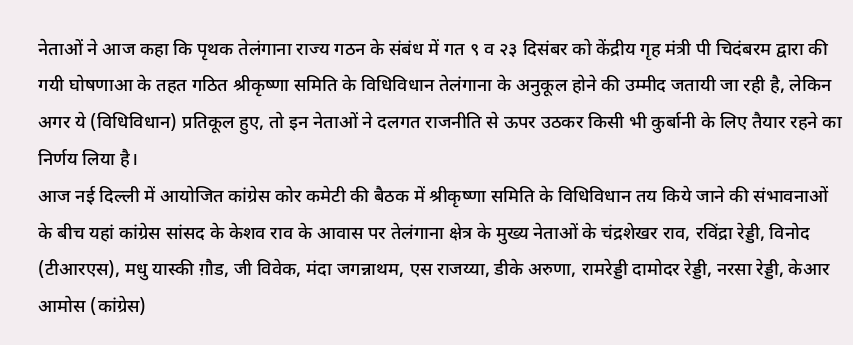नेताओं ने आज कहा कि पृथक तेलंगाना राज्य गठन के संबंध में गत ९ व २३ दिसंबर को केंद्रीय गृह मंत्री पी चिदंबरम द्वारा की गयी घोषणाआ के तहत गठित श्रीकृष्णा समिति के विधिविधान तेलंगाना के अनुकूल होने की उम्मीद जतायी जा रही है, लेकिन अगर ये (विधिविधान) प्रतिकूल हुए, तो इन नेताओं ने दलगत राजनीति से ऊपर उठकर किसी भी कुर्बानी के लिए तैयार रहने का निर्णय लिया है।
आज नई दिल्ली में आयोजित कांग्रेस कोर कमेटी की बैठक में श्रीकृष्णा समिति के विधिविधान तय किये जाने की संभावनाओं के बीच यहां कांग्रेस सांसद के केशव राव के आवास पर तेलंगाना क्षेत्र के मुख्य नेताओं के चंद्रशेखर राव, रविंद्रा रेड्डी, विनोद (टीआरएस), मधु यास्की ग़ौड, जी विवेक, मंदा जगन्नाथम, एस राजय्या, डीके अरुणा, रामरेड्डी दामोदर रेड्डी, नरसा रेड्डी, केआर आमोस (कांग्रेस)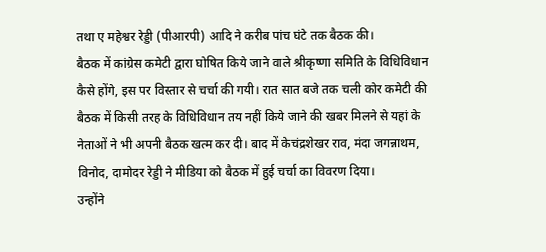तथा ए महेश्वर रेड्डी (पीआरपी) आदि ने करीब पांच घंटे तक बैठक की।
बैठक में कांग्रेस कमेटी द्वारा घोषित किये जाने वाले श्रीकृष्णा समिति के विधिविधान कैसे होंगे, इस पर विस्तार से चर्चा की गयी। रात सात बजे तक चली कोर कमेटी की बैठक में किसी तरह के विधिविधान तय नहीं किये जाने की खबर मिलने से यहां के नेताओं ने भी अपनी बैठक खत्म कर दी। बाद में केचंद्रशेखर राव, मंदा जगन्नाथम, विनोद, दामोदर रेड्डी ने मीडिया को बैठक में हुई चर्चा का विवरण दिया।
उन्होंने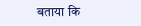बताया कि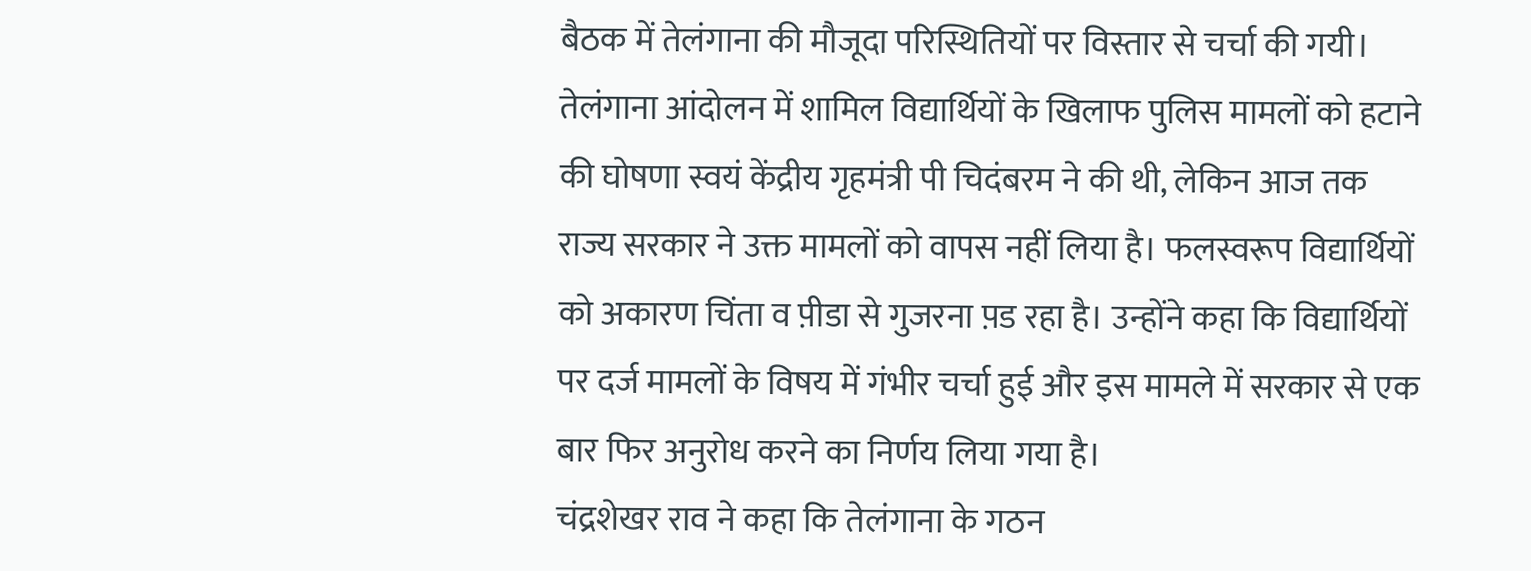बैठक में तेलंगाना की मौजूदा परिस्थितियों पर विस्तार से चर्चा की गयी। तेलंगाना आंदोलन में शामिल विद्यार्थियों के खिलाफ पुलिस मामलों को हटाने की घोषणा स्वयं केंद्रीय गृहमंत्री पी चिदंबरम ने की थी, लेकिन आज तक राज्य सरकार ने उक्त मामलों को वापस नहीं लिया है। फलस्वरूप विद्यार्थियों को अकारण चिंता व प़ीडा से गुजरना प़ड रहा है। उन्होंने कहा कि विद्यार्थियों पर दर्ज मामलों के विषय में गंभीर चर्चा हुई और इस मामले में सरकार से एक बार फिर अनुरोध करने का निर्णय लिया गया है।
चंद्रशेखर राव ने कहा कि तेलंगाना के गठन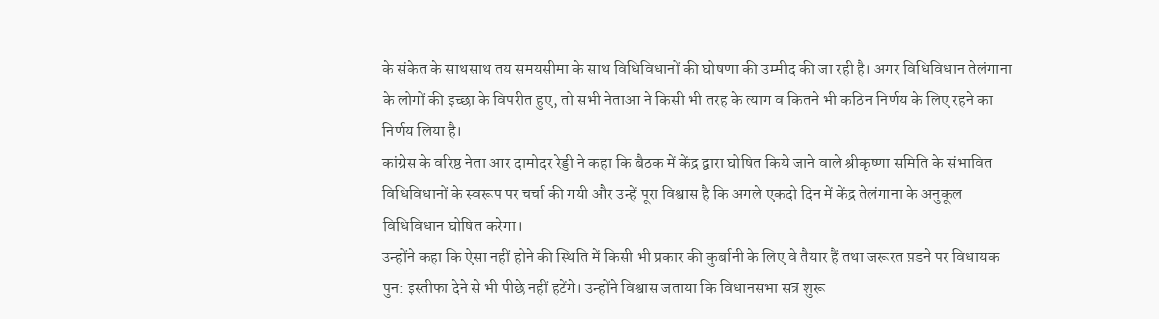के संकेत के साथसाथ तय समयसीमा के साथ विधिविधानों की घोषणा की उम्मीद की जा रही है। अगर विधिविधान तेलंगाना के लोगों की इच्छा के विपरीत हुए, तो सभी नेताआ ने किसी भी तरह के त्याग व कितने भी कठिन निर्णय के लिए रहने का निर्णय लिया है।
कांग्रेस के वरिष्ठ नेता आर दामोदर रेड्डी ने कहा कि बैठक में केंद्र द्वारा घोषित किये जाने वाले श्रीकृष्णा समिति के संभावित विधिविधानों के स्वरूप पर चर्चा की गयी और उन्हें पूरा विश्वास है कि अगले एकदो दिन में केंद्र तेलंगाना के अनुकूल विधिविधान घोषित करेगा।
उन्होंने कहा कि ऐसा नहीं होने की स्थिति में किसी भी प्रकार की कुर्बानी के लिए वे तैयार हैं तथा जरूरत प़डने पर विधायक पुन: इस्तीफा देने से भी पीछे नहीं हटेंगे। उन्होंने विश्वास जताया कि विधानसभा सत्र शुरू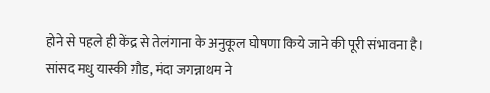होने से पहले ही केंद्र से तेलंगाना के अनुकूल घोषणा किये जाने की पूरी संभावना है।
सांसद मधु यास्की ग़ौड, मंदा जगन्नाथम ने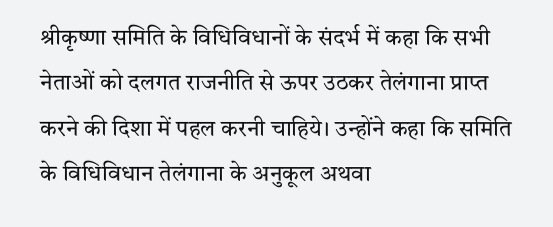श्रीकृष्णा समिति के विधिविधानों के संदर्भ में कहा कि सभी नेताओं को दलगत राजनीति से ऊपर उठकर तेलंगाना प्राप्त करने की दिशा में पहल करनी चाहिये। उन्होंने कहा कि समिति के विधिविधान तेलंगाना के अनुकूल अथवा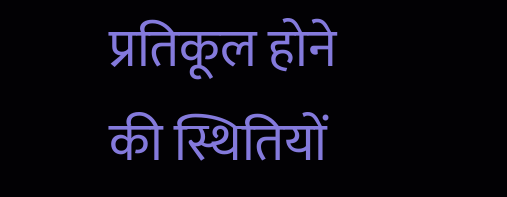प्रतिकूल होने की स्थितियों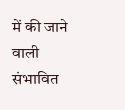में की जाने वाली संभावित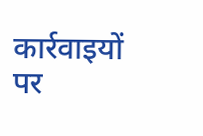कार्रवाइयों पर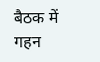बैठक में गहन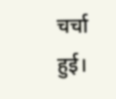चर्चा हुई।